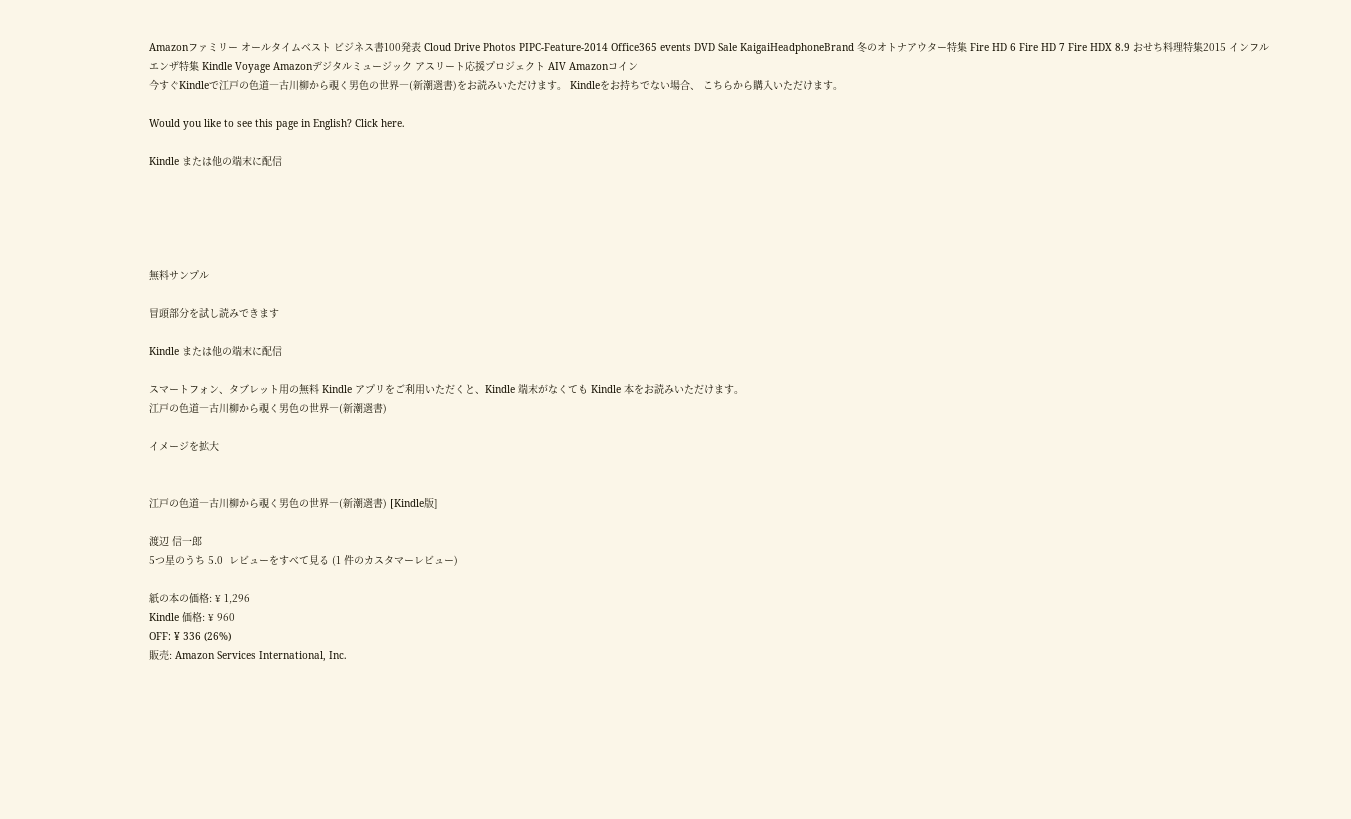Amazonファミリー オールタイムベスト ビジネス書100発表 Cloud Drive Photos PIPC-Feature-2014 Office365 events DVD Sale KaigaiHeadphoneBrand 冬のオトナアウター特集 Fire HD 6 Fire HD 7 Fire HDX 8.9 おせち料理特集2015 インフルエンザ特集 Kindle Voyage Amazonデジタルミュージック アスリート応援プロジェクト AIV Amazonコイン
今すぐKindleで江戸の色道―古川柳から覗く男色の世界―(新潮選書)をお読みいただけます。 Kindleをお持ちでない場合、 こちらから購入いただけます。

Would you like to see this page in English? Click here.

Kindle または他の端末に配信





無料サンプル

冒頭部分を試し読みできます

Kindle または他の端末に配信

スマートフォン、タブレット用の無料 Kindle アプリをご利用いただくと、Kindle 端末がなくても Kindle 本をお読みいただけます。
江戸の色道―古川柳から覗く男色の世界―(新潮選書)

イメージを拡大


江戸の色道―古川柳から覗く男色の世界―(新潮選書) [Kindle版]

渡辺 信一郎
5つ星のうち 5.0  レビューをすべて見る (1 件のカスタマーレビュー)

紙の本の価格: ¥ 1,296
Kindle 価格: ¥ 960
OFF: ¥ 336 (26%)
販売: Amazon Services International, Inc.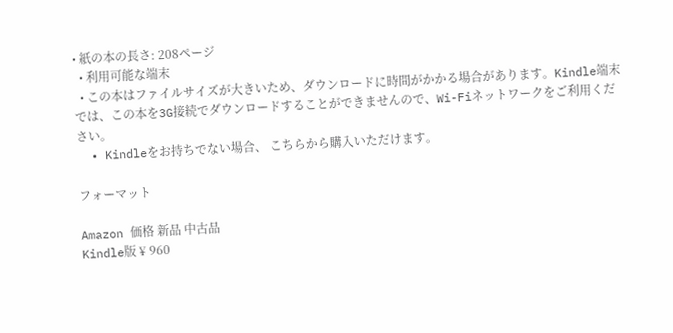• 紙の本の長さ: 208ページ
  • 利用可能な端末
  • この本はファイルサイズが大きいため、ダウンロードに時間がかかる場合があります。Kindle端末では、この本を3G接続でダウンロードすることができませんので、Wi-Fiネットワークをご利用ください。
  • Kindleをお持ちでない場合、 こちらから購入いただけます。

フォーマット

Amazon 価格 新品 中古品
Kindle版 ¥ 960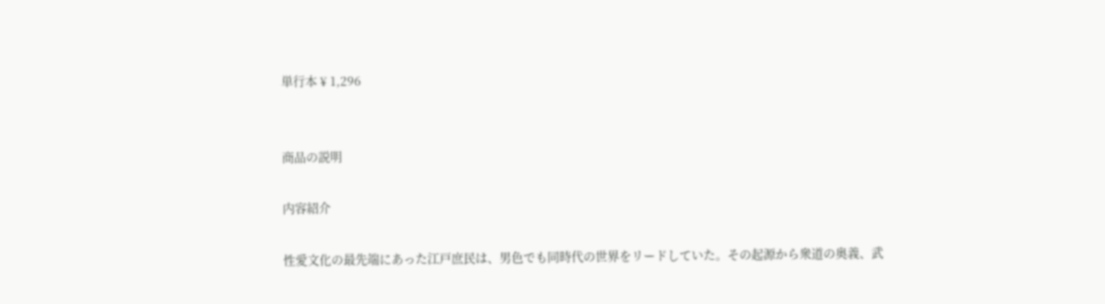単行本 ¥ 1,296


商品の説明

内容紹介

性愛文化の最先端にあった江戸庶民は、男色でも同時代の世界をリードしていた。その起源から衆道の奥義、武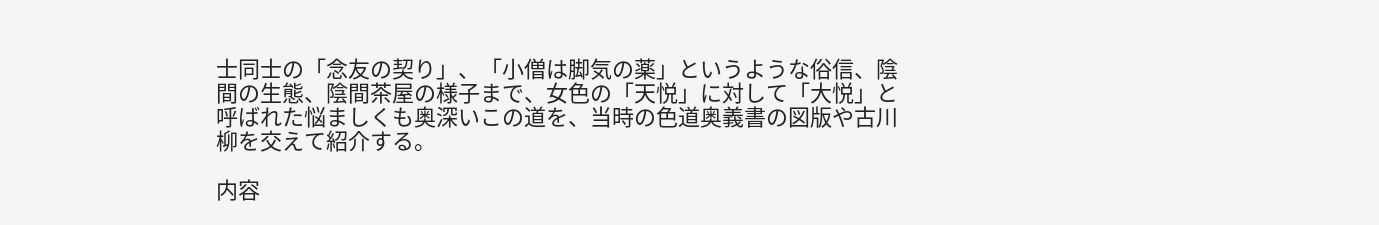士同士の「念友の契り」、「小僧は脚気の薬」というような俗信、陰間の生態、陰間茶屋の様子まで、女色の「天悦」に対して「大悦」と呼ばれた悩ましくも奥深いこの道を、当時の色道奥義書の図版や古川柳を交えて紹介する。

内容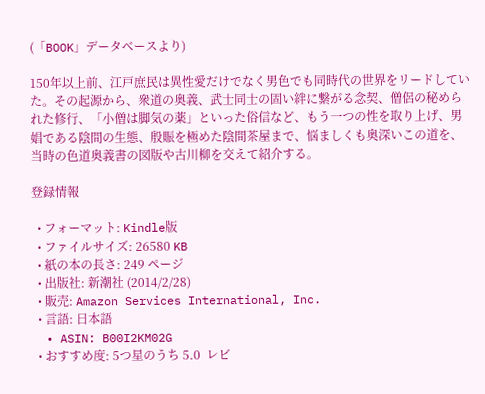(「BOOK」データベースより)

150年以上前、江戸庶民は異性愛だけでなく男色でも同時代の世界をリードしていた。その起源から、衆道の奥義、武士同士の固い絆に繋がる念契、僧侶の秘められた修行、「小僧は脚気の薬」といった俗信など、もう一つの性を取り上げ、男娼である陰間の生態、殷賑を極めた陰間茶屋まで、悩ましくも奥深いこの道を、当時の色道奥義書の図版や古川柳を交えて紹介する。

登録情報

  • フォーマット: Kindle版
  • ファイルサイズ: 26580 KB
  • 紙の本の長さ: 249 ページ
  • 出版社: 新潮社 (2014/2/28)
  • 販売: Amazon Services International, Inc.
  • 言語: 日本語
  • ASIN: B00I2KM02G
  • おすすめ度: 5つ星のうち 5.0  レビ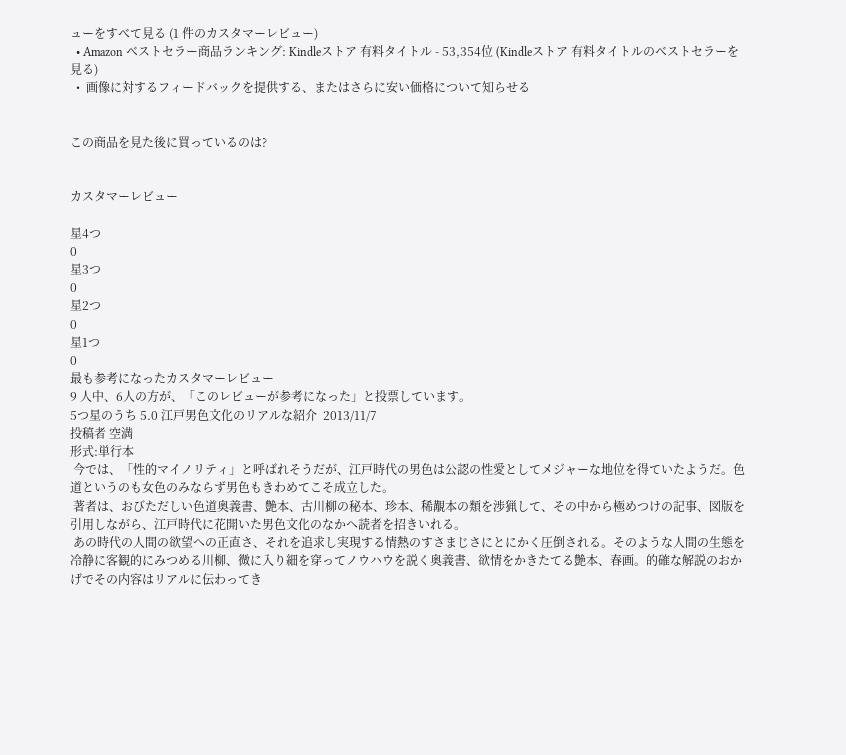ューをすべて見る (1 件のカスタマーレビュー)
  • Amazon ベストセラー商品ランキング: Kindleストア 有料タイトル - 53,354位 (Kindleストア 有料タイトルのベストセラーを見る)
  •  画像に対するフィードバックを提供する、またはさらに安い価格について知らせる


この商品を見た後に買っているのは?


カスタマーレビュー

星4つ
0
星3つ
0
星2つ
0
星1つ
0
最も参考になったカスタマーレビュー
9 人中、6人の方が、「このレビューが参考になった」と投票しています。
5つ星のうち 5.0 江戸男色文化のリアルな紹介  2013/11/7
投稿者 空満
形式:単行本
 今では、「性的マイノリティ」と呼ばれそうだが、江戸時代の男色は公認の性愛としてメジャーな地位を得ていたようだ。色道というのも女色のみならず男色もきわめてこそ成立した。
 著者は、おびただしい色道奥義書、艶本、古川柳の秘本、珍本、稀覯本の類を渉猟して、その中から極めつけの記事、図版を引用しながら、江戸時代に花開いた男色文化のなかへ読者を招きいれる。
 あの時代の人間の欲望への正直さ、それを追求し実現する情熱のすさまじさにとにかく圧倒される。そのような人間の生態を冷静に客観的にみつめる川柳、微に入り細を穿ってノウハウを説く奥義書、欲情をかきたてる艶本、春画。的確な解説のおかげでその内容はリアルに伝わってき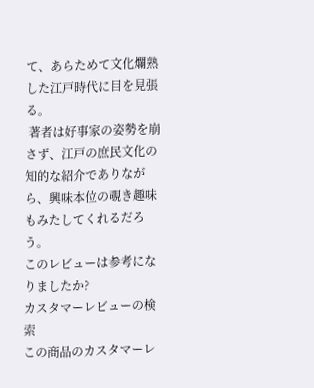て、あらためて文化爛熟した江戸時代に目を見張る。
 著者は好事家の姿勢を崩さず、江戸の庶民文化の知的な紹介でありながら、興味本位の覗き趣味もみたしてくれるだろう。
このレビューは参考になりましたか?
カスタマーレビューの検索
この商品のカスタマーレ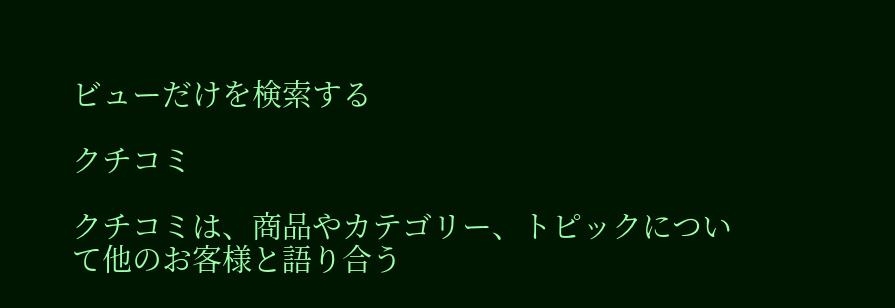ビューだけを検索する

クチコミ

クチコミは、商品やカテゴリー、トピックについて他のお客様と語り合う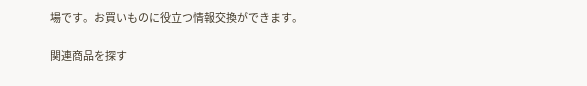場です。お買いものに役立つ情報交換ができます。

関連商品を探す